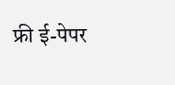फ्री ई-पेपर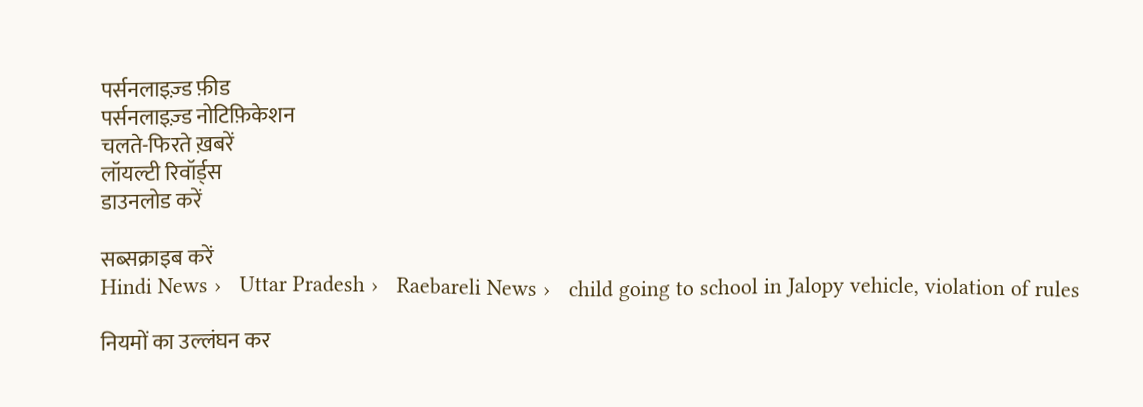पर्सनलाइज़्ड फ़ीड
पर्सनलाइज़्ड नोटिफ़िकेशन
चलते-फिरते ख़बरें
लॉयल्टी रिवॉर्ड्स
डाउनलोड करें

सब्सक्राइब करें
Hindi News ›   Uttar Pradesh ›   Raebareli News ›   child going to school in Jalopy vehicle, violation of rules

नियमों का उल्लंघन कर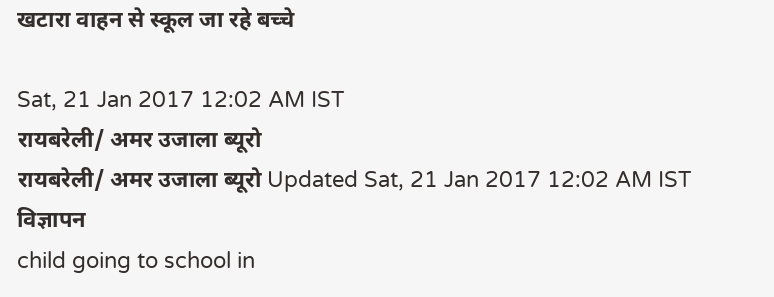खटारा वाहन से स्कूल जा रहे बच्चे

Sat, 21 Jan 2017 12:02 AM IST
रायबरेली/ अमर उजाला ब्यूरो
रायबरेली/ अमर उजाला ब्यूरो Updated Sat, 21 Jan 2017 12:02 AM IST
विज्ञापन
child going to school in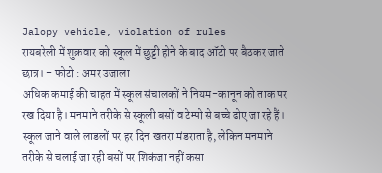Jalopy vehicle, violation of rules
रायबरेली में शुक्रवार को स्कूल में छुट्टी होने के बाद ऑटो पर बैठकर जाते छात्र। - फोटो : अमर उजाला
अधिक कमाई की चाहत में स्कूल संचालकों ने नियम-कानून को ताक पर रख दिया है। मनमाने तरीके से स्कूली बसों व टेम्पो से बच्चे ढोए जा रहे हैं। स्कूल जाने वाले लाडलों पर हर दिन खतरा मंडराता है, लेकिन मनमाने तरीके से चलाई जा रही बसों पर शिकंजा नहीं कसा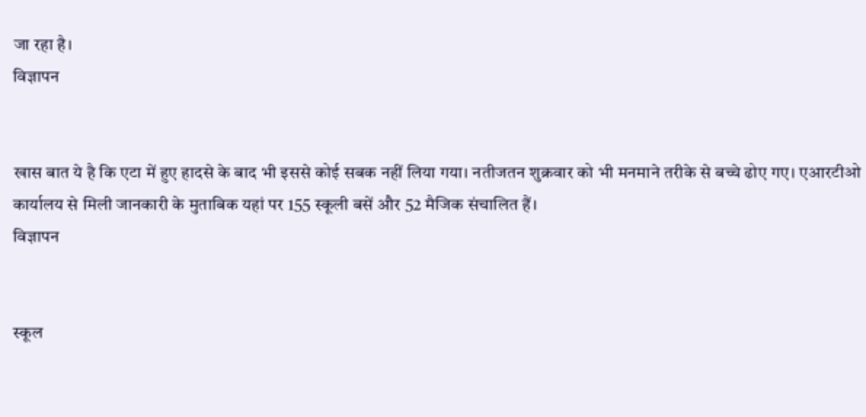जा रहा है।
विज्ञापन


खास बात ये है कि एटा में हुए हादसे के बाद भी इससे कोई सबक नहीं लिया गया। नतीजतन शुक्रवार को भी मनमाने तरीके से बच्चे ढोए गए। एआरटीओ कार्यालय से मिली जानकारी के मुताबिक यहां पर 155 स्कूली बसें और 52 मैजिक संचालित हैं।
विज्ञापन


स्कूल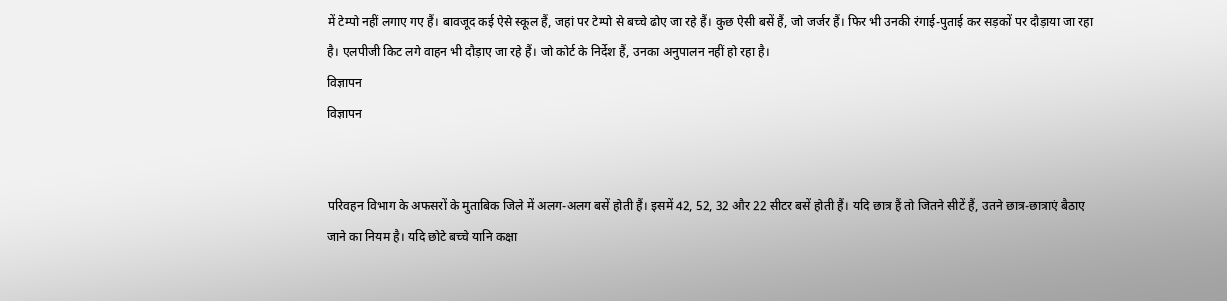में टेम्पो नहीं लगाए गए हैं। बावजूद कई ऐसे स्कूल हैं, जहां पर टेम्पो से बच्चे ढोए जा रहे हैं। कुछ ऐसी बसें हैं, जो जर्जर हैं। फिर भी उनकी रंगाई-पुताई कर सड़कों पर दौड़ाया जा रहा है। एलपीजी किट लगे वाहन भी दौड़ाए जा रहे हैं। जो कोर्ट के निर्देश हैं, उनका अनुपालन नहीं हो रहा है।
विज्ञापन
विज्ञापन


परिवहन विभाग के अफसरों के मुताबिक जिले में अलग-अलग बसें होती हैं। इसमें 42, 52, 32 और 22 सीटर बसें होती हैं। यदि छात्र हैं तो जितने सीटें हैं, उतने छात्र-छात्राएं बैठाए जाने का नियम है। यदि छोटे बच्चे यानि कक्षा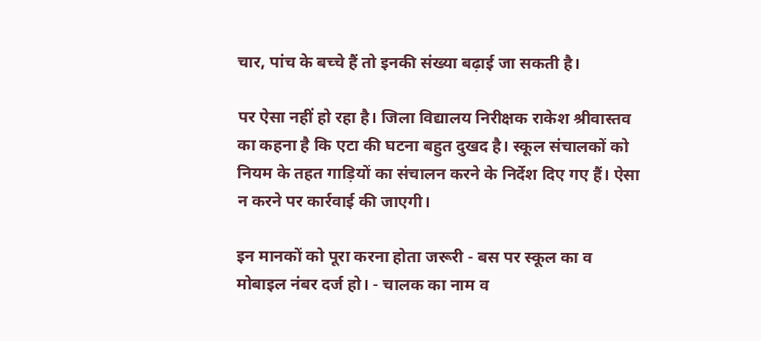चार, पांच के बच्चे हैं तो इनकी संख्या बढ़ाई जा सकती है।

पर ऐसा नहीं हो रहा है। जिला विद्यालय निरीक्षक राकेश श्रीवास्तव का कहना है कि एटा की घटना बहुत दुखद है। स्कूल संचालकों को नियम के तहत गाड़ियों का संचालन करने के निर्देश दिए गए हैं। ऐसा न करने पर कार्रवाई की जाएगी।

इन मानकों को पूरा करना होता जरूरी - बस पर स्कूल का व मोबाइल नंबर दर्ज हो। - चालक का नाम व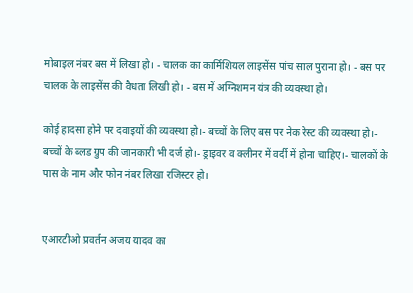मोबाइल नंबर बस में लिखा हो। - चालक का कार्मिशियल लाइसेंस पांच साल पुराना हो। - बस पर चालक के लाइसेंस की वैधता लिखी हो। - बस में अग्निशमन यंत्र की व्यवस्था हो।

कोई हादसा होने पर दवाइयों की व्यवस्था हो।- बच्चों के लिए बस पर नेक रेस्ट की व्यवस्था हो।- बच्चों के ब्लड ग्रुप की जानकारी भी दर्ज हो।- ड्राइवर व क्लीनर में वर्दी में होना चाहिए।- चालकों के पास के नाम और फोन नंबर लिखा रजिस्टर हो।


एआरटीओ प्रवर्तन अजय यादव का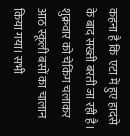कहना है कि  एटा में हुए हादसे के बाद सख्ती बरती जा रही है। शुक्रवार को चेकिंग चलाकर आठ स्कूली बसों का चालान किया गया। सभी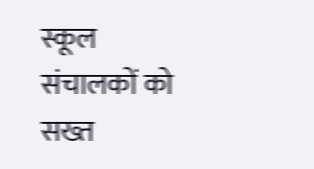स्कूल संचालकों को सख्त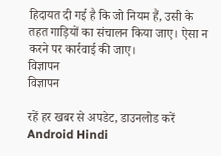हिदायत दी गई है कि जो नियम हैं, उसी के तहत गाड़ियों का संचालन किया जाए। ऐसा न करने पर कार्रवाई की जाए।
विज्ञापन
विज्ञापन

रहें हर खबर से अपडेट, डाउनलोड करें Android Hindi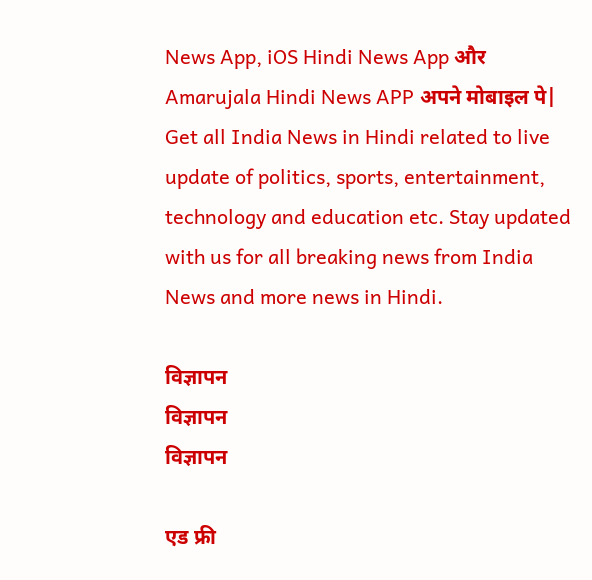News App, iOS Hindi News App और Amarujala Hindi News APP अपने मोबाइल पे|
Get all India News in Hindi related to live update of politics, sports, entertainment, technology and education etc. Stay updated with us for all breaking news from India News and more news in Hindi.

विज्ञापन
विज्ञापन
विज्ञापन

एड फ्री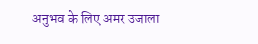अनुभव के लिए अमर उजाला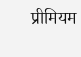प्रीमियम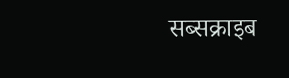सब्सक्राइब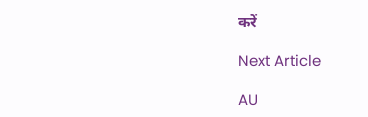करें

Next Article

AU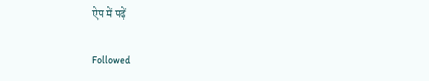ऐप में पढ़ें

Followed